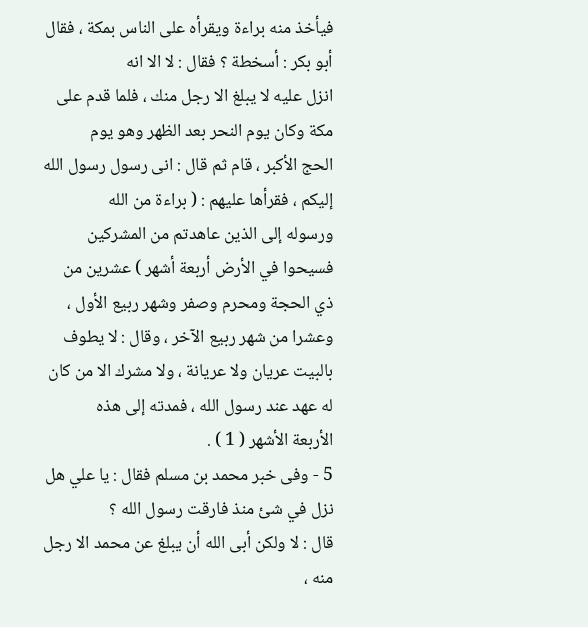فيأخذ منه براءة ويقرأه على الناس بمكة ، فقال أبو بكر : أسخطة ؟ فقال : لا الا انه
انزل عليه لا يبلغ الا رجل منك ، فلما قدم على مكة وكان يوم النحر بعد الظهر وهو يوم
الحج الأكبر ، قام ثم قال : انى رسول رسول الله إليكم ، فقرأها عليهم : ( براءة من الله
ورسوله إلى الذين عاهدتم من المشركين فسيحوا في الأرض أربعة أشهر ) عشرين من
ذي الحجة ومحرم وصفر وشهر ربيع الأول ، وعشرا من شهر ربيع الآخر ، وقال : لا يطوف
بالبيت عريان ولا عريانة ، ولا مشرك الا من كان له عهد عند رسول الله ، فمدته إلى هذه
الأربعة الأشهر ( 1 ) .
5 - وفى خبر محمد بن مسلم فقال : يا علي هل نزل في شئ منذ فارقت رسول الله ؟
قال : لا ولكن أبى الله أن يبلغ عن محمد الا رجل منه ،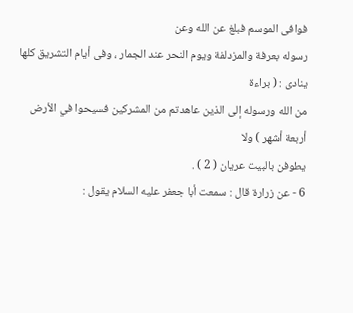فوافى الموسم فبلغ عن الله وعن
رسوله بعرفة والمزدلفة ويوم النحر عند الجمار ، وفى أيام التشريق كلها ينادى : ( براءة
من الله ورسوله إلى الذين عاهدتم من المشركين فسيحوا في الأرض أربعة أشهر ) ولا
يطوفن بالبيت عريان ( 2 ) .
6 - عن زرارة قال : سمعت أبا جعفر عليه السلام يقول :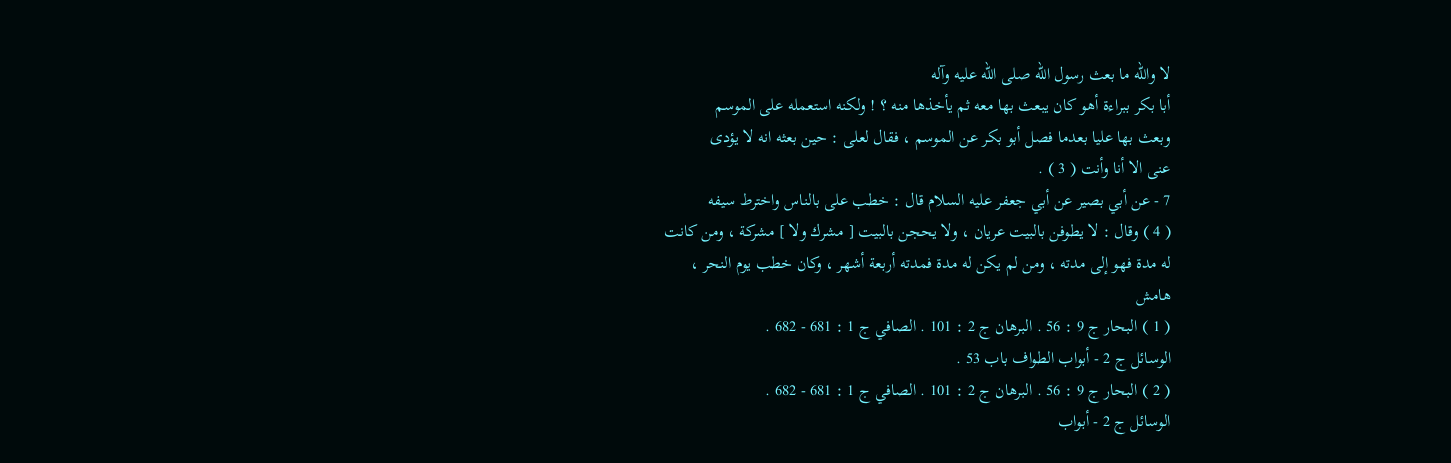لا والله ما بعث رسول الله صلى الله عليه وآله
أبا بكر ببراءة أهو كان يبعث بها معه ثم يأخذها منه ؟ ! ولكنه استعمله على الموسم
وبعث بها عليا بعدما فصل أبو بكر عن الموسم ، فقال لعلى : حين بعثه انه لا يؤدى
عنى الا أنا وأنت ( 3 ) .
7 - عن أبي بصير عن أبي جعفر عليه السلام قال : خطب على بالناس واخترط سيفه
( 4 ) وقال : لا يطوفن بالبيت عريان ، ولا يحجن بالبيت [ مشرك ولا ] مشركة ، ومن كانت
له مدة فهو إلى مدته ، ومن لم يكن له مدة فمدته أربعة أشهر ، وكان خطب يوم النحر ،
هامش
( 1 ) البحار ج 9 : 56 . البرهان ج 2 : 101 . الصافي ج 1 : 681 - 682 .
الوسائل ج 2 - أبواب الطواف باب 53 .
( 2 ) البحار ج 9 : 56 . البرهان ج 2 : 101 . الصافي ج 1 : 681 - 682 .
الوسائل ج 2 - أبواب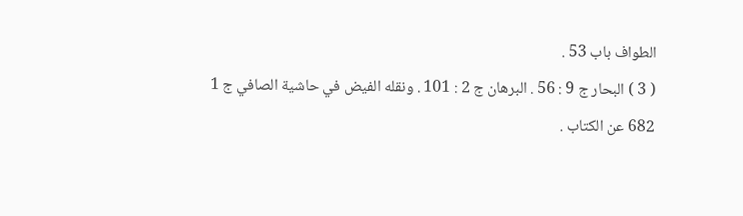الطواف باب 53 .
( 3 ) البحار ج 9 : 56 . البرهان ج 2 : 101 . ونقله الفيض في حاشية الصافي ج 1
682 عن الكتاب .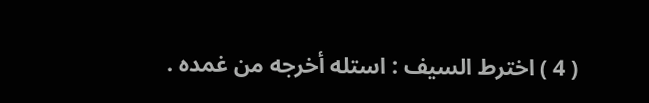( 4 ) اخترط السيف : استله أخرجه من غمده .